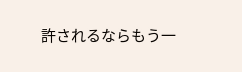許されるならもう一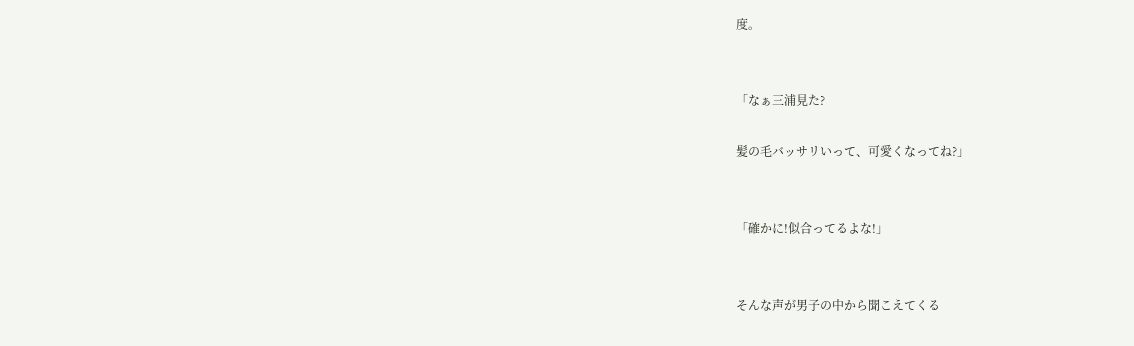度。


「なぁ三浦見た?

髪の毛バッサリいって、可愛くなってね?」


「確かに!似合ってるよな!」


そんな声が男子の中から聞こえてくる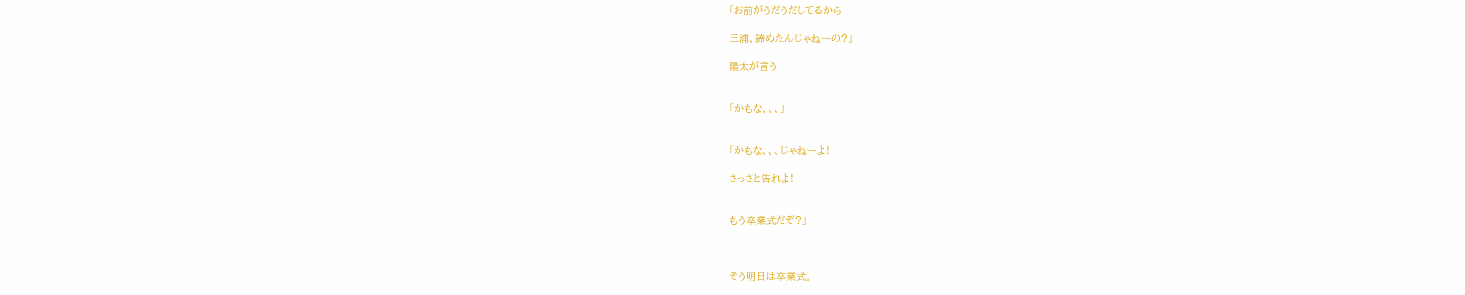「お前がうだうだしてるから

三浦、諦めたんじゃねーの?」

陽太が言う


「かもな、、、」


「かもな、、、じゃねーよ!

さっさと告れよ!


もう卒業式だぞ?」



そう明日は卒業式。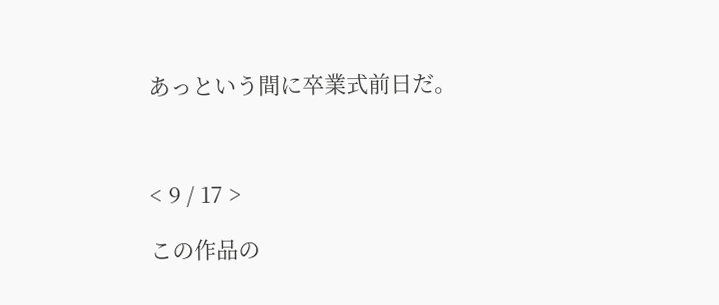あっという間に卒業式前日だ。



< 9 / 17 >

この作品の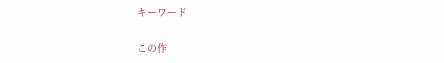キーワード

この作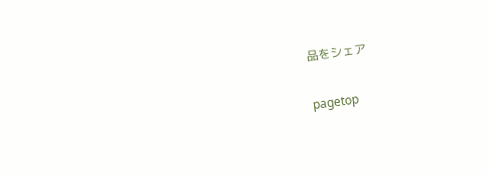品をシェア

pagetop